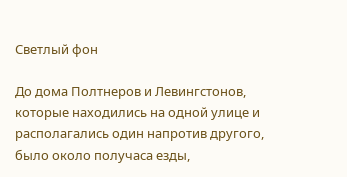Светлый фон

До дома Полтнеров и Левингстонов, которые находились на одной улице и располагались один напротив другого, было около получаса езды,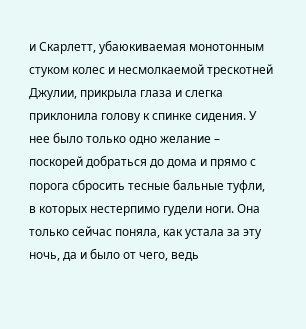и Скарлетт, убаюкиваемая монотонным стуком колес и несмолкаемой трескотней Джулии, прикрыла глаза и слегка приклонила голову к спинке сидения. У нее было только одно желание – поскорей добраться до дома и прямо с порога сбросить тесные бальные туфли, в которых нестерпимо гудели ноги. Она только сейчас поняла, как устала за эту ночь, да и было от чего, ведь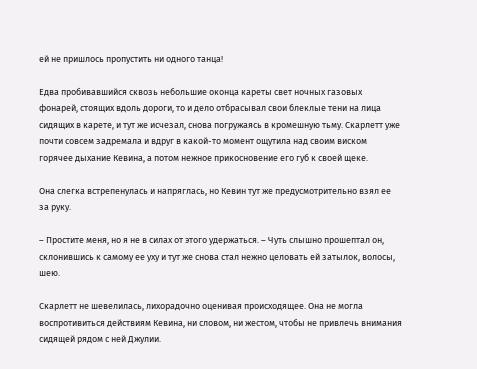ей не пришлось пропустить ни одного танца!

Едва пробивавшийся сквозь небольшие оконца кареты свет ночных газовых фонарей, стоящих вдоль дороги, то и дело отбрасывал свои блеклые тени на лица сидящих в карете, и тут же исчезал, снова погружаясь в кромешную тьму. Скарлетт уже почти совсем задремала и вдруг в какой-то момент ощутила над своим виском горячее дыхание Кевина, а потом нежное прикосновение его губ к своей щеке.

Она слегка встрепенулась и напряглась, но Кевин тут же предусмотрительно взял ее за руку.

– Простите меня, но я не в силах от этого удержаться. – Чуть слышно прошептал он, склонившись к самому ее уху и тут же снова стал нежно целовать ей затылок, волосы, шею.

Скарлетт не шевелилась, лихорадочно оценивая происходящее. Она не могла воспротивиться действиям Кевина, ни словом, ни жестом, чтобы не привлечь внимания сидящей рядом с ней Джулии.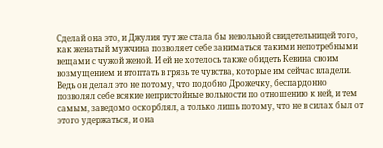Сделай она это, и Джулия тут же стала бы невольной свидетельницей того, как женатый мужчина позволяет себе заниматься такими непотребными вещами с чужой женой. И ей не хотелось также обидеть Кевина своим возмущением и втоптать в грязь те чувства, которые им сейчас владели. Ведь он делал это не потому, что подобно Дрожечку, беспардонно позволял себе всякие непристойные вольности по отношению к ней, и тем самым, заведомо оскорблял, а только лишь потому, что не в силах был от этого удержаться, и она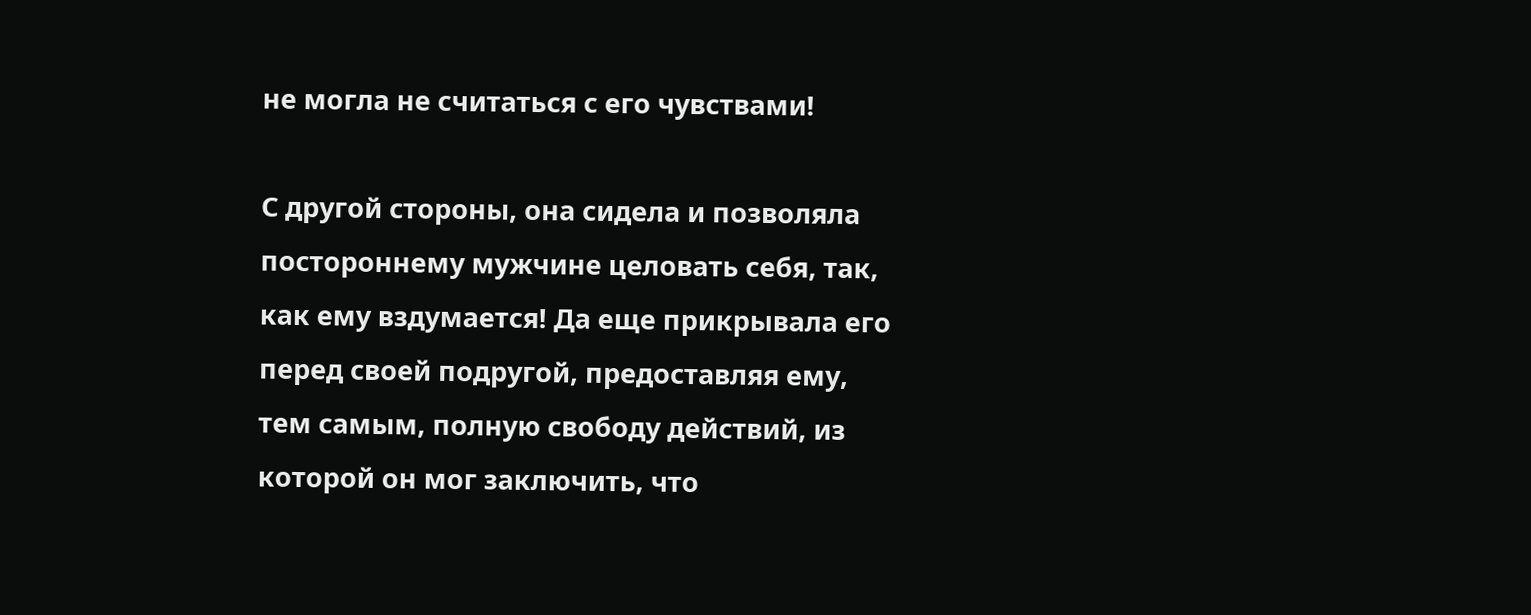не могла не считаться с его чувствами!

С другой стороны, она сидела и позволяла постороннему мужчине целовать себя, так, как ему вздумается! Да еще прикрывала его перед своей подругой, предоставляя ему, тем самым, полную свободу действий, из которой он мог заключить, что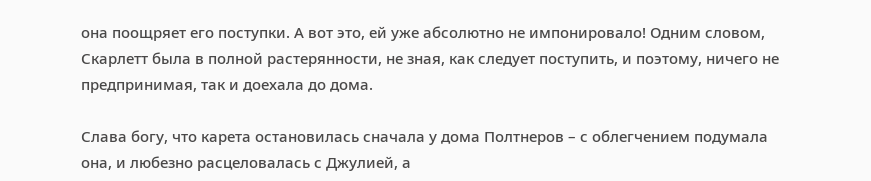она поощряет его поступки. А вот это, ей уже абсолютно не импонировало! Одним словом, Скарлетт была в полной растерянности, не зная, как следует поступить, и поэтому, ничего не предпринимая, так и доехала до дома.

Слава богу, что карета остановилась сначала у дома Полтнеров – с облегчением подумала она, и любезно расцеловалась с Джулией, а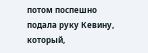потом поспешно подала руку Кевину, который,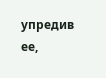упредив ее,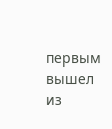первым вышел из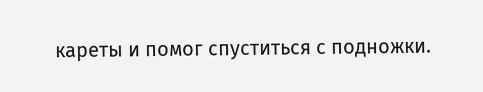кареты и помог спуститься с подножки.